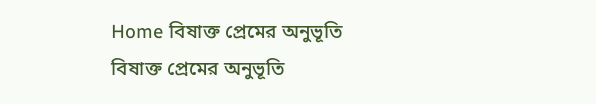Home বিষাক্ত প্রেমের অনুভূতি বিষাক্ত প্রেমের অনুভূতি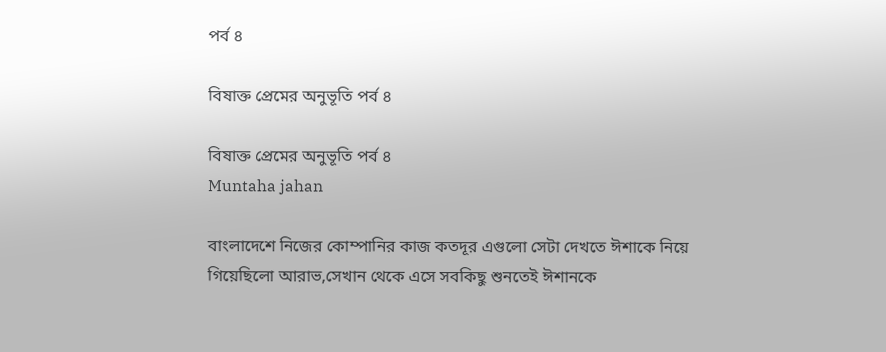পর্ব ৪

বিষাক্ত প্রেমের অনুভূতি পর্ব ৪

বিষাক্ত প্রেমের অনুভূতি পর্ব ৪
Muntaha jahan

বাংলাদেশে নিজের কোম্পানির কাজ কতদূর এগুলো সেটা দেখতে ঈশাকে নিয়ে গিয়েছিলো আরাভ,সেখান থেকে এসে সবকিছু শুনতেই ঈশানকে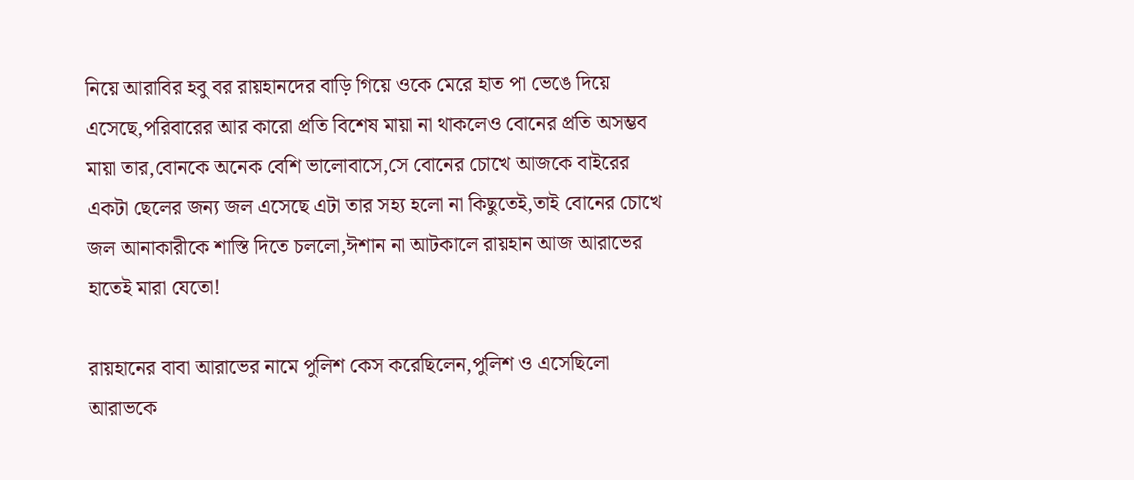নিয়ে আরাবির হবু বর রায়হানদের বাড়ি গিয়ে ওকে মেরে হাত পা ভেঙে দিয়ে এসেছে,পরিবারের আর কারো প্রতি বিশেষ মায়া না থাকলেও বোনের প্রতি অসম্ভব মায়া তার,বোনকে অনেক বেশি ভালোবাসে,সে বোনের চোখে আজকে বাইরের একটা ছেলের জন্য জল এসেছে এটা তার সহ্য হলো না কিছুতেই,তাই বোনের চোখে জল আনাকারীকে শাস্তি দিতে চললো,ঈশান না আটকালে রায়হান আজ আরাভের হাতেই মারা যেতো!

রায়হানের বাবা আরাভের নামে পুলিশ কেস করেছিলেন,পুলিশ ও এসেছিলো আরাভকে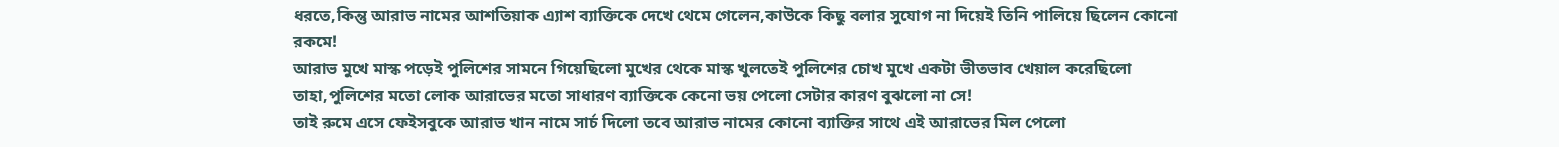ধরতে,কিন্তু আরাভ নামের আশতিয়াক এ্যাশ ব্যাক্তিকে দেখে থেমে গেলেন,কাউকে কিছু বলার সুযোগ না দিয়েই তিনি পালিয়ে ছিলেন কোনো রকমে!
আরাভ মুখে মাস্ক পড়েই পুলিশের সামনে গিয়েছিলো মুখের থেকে মাস্ক খুলতেই পুলিশের চোখ মুখে একটা ভীতভাব খেয়াল করেছিলো তাহা,পুলিশের মতো লোক আরাভের মতো সাধারণ ব্যাক্তিকে কেনো ভয় পেলো সেটার কারণ বুঝলো না সে!
তাই রুমে এসে ফেইসবুকে আরাভ খান নামে সার্চ দিলো তবে আরাভ নামের কোনো ব্যাক্তির সাথে এই আরাভের মিল পেলো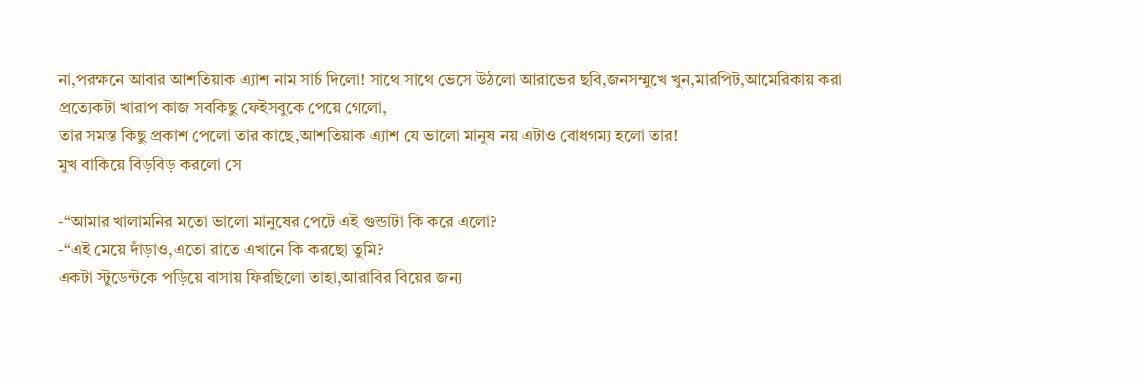না,পরক্ষনে আবার আশতিয়াক এ্যাশ নাম সার্চ দিলো! সাথে সাথে ভেসে উঠলো আরাভের ছবি,জনসম্মুখে খুন,মারপিট,আমেরিকায় করা প্রত্যেকটা খারাপ কাজ সবকিছু ফেইসবুকে পেয়ে গেলো,
তার সমস্ত কিছু প্রকাশ পেলো তার কাছে,আশতিয়াক এ্যাশ যে ভালো মানুষ নয় এটাও বোধগম্য হলো তার!
মুখ বাকিয়ে বিড়বিড় করলো সে

-“আমার খালামনির মতো ভালো মানুষের পেটে এই গুন্ডাটা কি করে এলো?
-“এই মেয়ে দাঁড়াও,এতো রাতে এখানে কি করছো তুমি?
একটা স্টুডেন্টকে পড়িয়ে বাসায় ফিরছিলো তাহা,আরাবির বিয়ের জন্য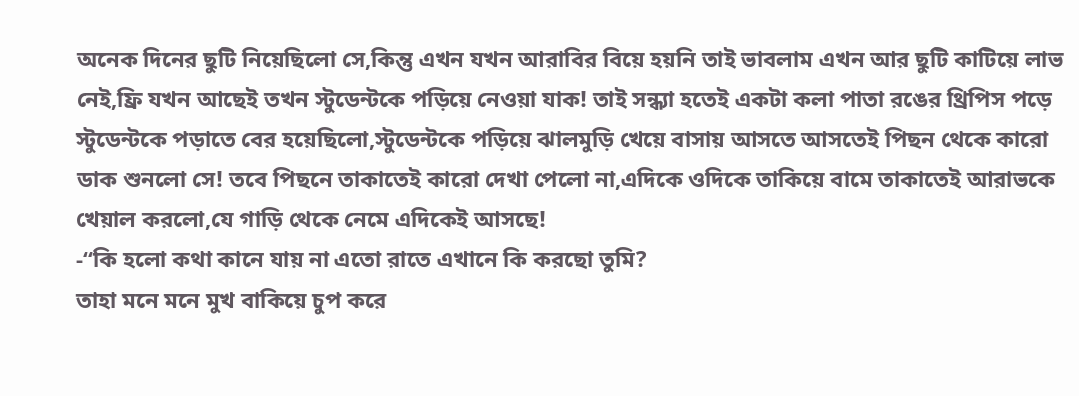অনেক দিনের ছুটি নিয়েছিলো সে,কিন্তু এখন যখন আরাবির বিয়ে হয়নি তাই ভাবলাম এখন আর ছুটি কাটিয়ে লাভ নেই,ফ্রি যখন আছেই তখন স্টুডেন্টকে পড়িয়ে নেওয়া যাক! তাই সন্ধ্যা হতেই একটা কলা পাতা রঙের থ্রিপিস পড়ে স্টুডেন্টকে পড়াতে বের হয়েছিলো,স্টুডেন্টকে পড়িয়ে ঝালমুড়ি খেয়ে বাসায় আসতে আসতেই পিছন থেকে কারো ডাক শুনলো সে! তবে পিছনে তাকাতেই কারো দেখা পেলো না,এদিকে ওদিকে তাকিয়ে বামে তাকাতেই আরাভকে খেয়াল করলো,যে গাড়ি থেকে নেমে এদিকেই আসছে!
-“কি হলো কথা কানে যায় না এতো রাতে এখানে কি করছো তুমি?
তাহা মনে মনে মুখ বাকিয়ে চুপ করে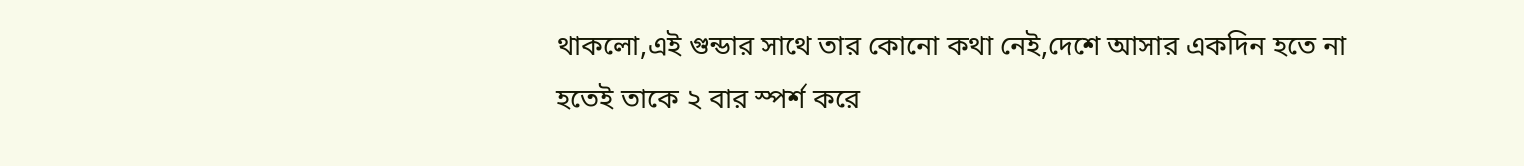থাকলো,এই গুন্ডার সাথে তার কোনো কথা নেই,দেশে আসার একদিন হতে না হতেই তাকে ২ বার স্পর্শ করে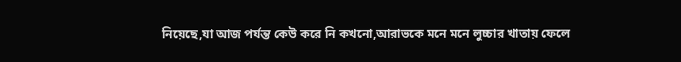নিয়েছে,যা আজ পর্যন্ত কেউ করে নি কখনো,আরাভকে মনে মনে লুচ্চার খাতায় ফেলে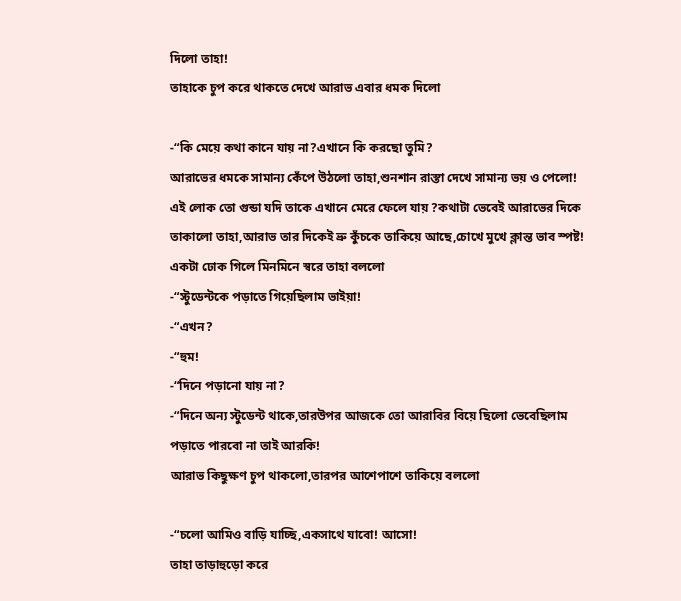দিলো তাহা!
তাহাকে চুপ করে থাকতে দেখে আরাভ এবার ধমক দিলো

-“কি মেয়ে কথা কানে যায় না?এখানে কি করছো তুমি?
আরাভের ধমকে সামান্য কেঁপে উঠলো তাহা,শুনশান রাস্তা দেখে সামান্য ভয় ও পেলো!
এই লোক তো গুন্ডা যদি তাকে এখানে মেরে ফেলে যায় ?কথাটা ভেবেই আরাভের দিকে তাকালো তাহা,আরাভ তার দিকেই ভ্রু কুঁচকে তাকিয়ে আছে,চোখে মুখে ক্লান্ত ভাব স্পষ্ট! একটা ঢোক গিলে মিনমিনে স্বরে তাহা বললো
-“স্টুডেন্টকে পড়াতে গিয়েছিলাম ভাইয়া!
-“এখন?
-“হুম!
-“দিনে পড়ানো যায় না?
-“দিনে অন্য স্টুডেন্ট থাকে,তারউপর আজকে তো আরাবির বিয়ে ছিলো ভেবেছিলাম পড়াতে পারবো না তাই আরকি!
আরাভ কিছুক্ষণ চুপ থাকলো,তারপর আশেপাশে তাকিয়ে বললো

-“চলো আমিও বাড়ি যাচ্ছি,একসাথে যাবো! আসো!
তাহা তাড়াহুড়ো করে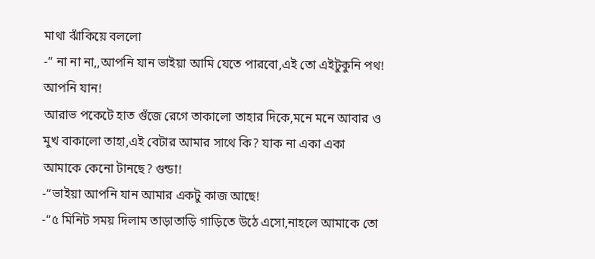মাথা ঝাঁকিয়ে বললো
-” না না না,,আপনি যান ভাইয়া আমি যেতে পারবো,এই তো এইটুকুনি পথ! আপনি যান!
আরাভ পকেটে হাত গুঁজে রেগে তাকালো তাহার দিকে,মনে মনে আবার ও মুখ বাকালো তাহা,এই বেটার আমার সাথে কি? যাক না একা একা আমাকে কেনো টানছে? গুন্ডা!
-“ভাইয়া আপনি যান আমার একটু কাজ আছে!
-“৫ মিনিট সময় দিলাম তাড়াতাড়ি গাড়িতে উঠে এসো,নাহলে আমাকে তো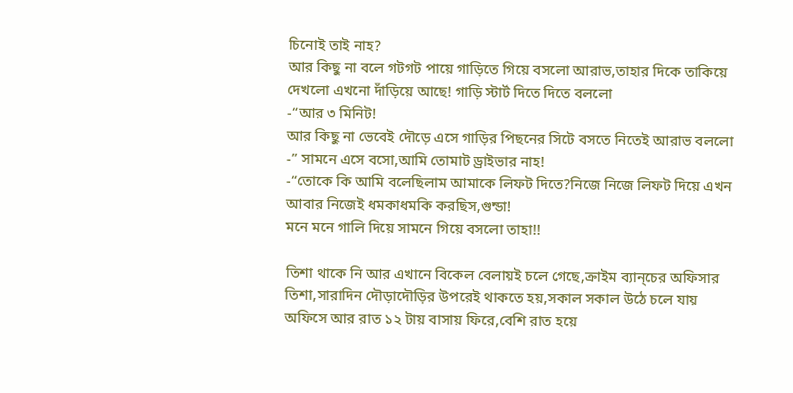চিনোই তাই নাহ?
আর কিছু না বলে গটগট পায়ে গাড়িতে গিয়ে বসলো আরাভ,তাহার দিকে তাকিয়ে দেখলো এখনো দাঁড়িয়ে আছে! গাড়ি স্টার্ট দিতে দিতে বললো
-“আর ৩ মিনিট!
আর কিছু না ভেবেই দৌড়ে এসে গাড়ির পিছনের সিটে বসতে নিতেই আরাভ বললো
-” সামনে এসে বসো,আমি তোমাট ড্রাইভার নাহ!
-“তোকে কি আমি বলেছিলাম আমাকে লিফট দিতে?নিজে নিজে লিফট দিয়ে এখন আবার নিজেই ধমকাধমকি করছিস,গুন্ডা!
মনে মনে গালি দিয়ে সামনে গিয়ে বসলো তাহা!!

তিশা থাকে নি আর এখানে বিকেল বেলায়ই চলে গেছে,ক্রাইম ব্যান্চের অফিসার তিশা,সারাদিন দৌড়াদৌড়ির উপরেই থাকতে হয়,সকাল সকাল উঠে চলে যায় অফিসে আর রাত ১২ টায় বাসায় ফিরে,বেশি রাত হয়ে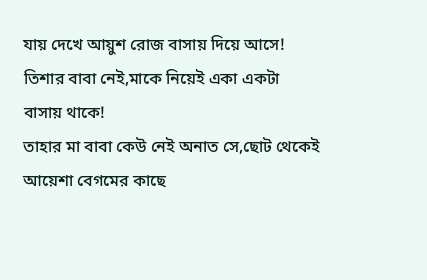যায় দেখে আয়ুশ রোজ বাসায় দিয়ে আসে!
তিশার বাবা নেই,মাকে নিয়েই একা একটা বাসায় থাকে!
তাহার মা বাবা কেউ নেই অনাত সে,ছোট থেকেই আয়েশা বেগমের কাছে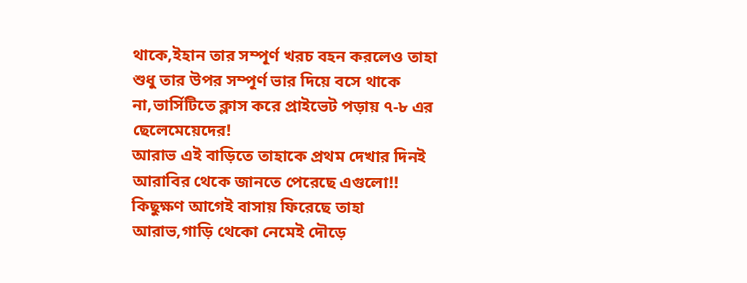থাকে,ইহান তার সম্পূর্ণ খরচ বহন করলেও তাহা শুধু তার উপর সম্পূর্ণ ভার দিয়ে বসে থাকে না,ভার্সিটিতে ক্লাস করে প্রাইভেট পড়ায় ৭-৮ এর ছেলেমেয়েদের!
আরাভ এই বাড়িতে তাহাকে প্রথম দেখার দিনই আরাবির থেকে জানতে পেরেছে এগুলো!!
কিছুক্ষণ আগেই বাসায় ফিরেছে তাহা আরাভ,গাড়ি থেকো নেমেই দৌড়ে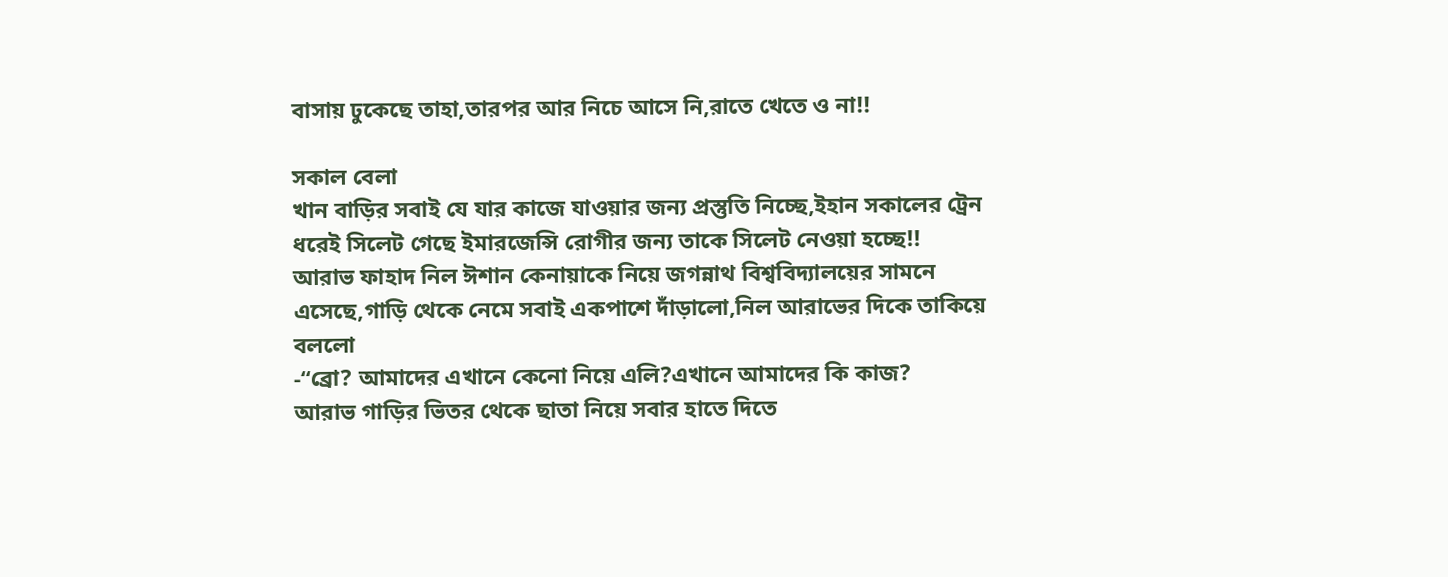বাসায় ঢুকেছে তাহা,তারপর আর নিচে আসে নি,রাতে খেতে ও না!!

সকাল বেলা
খান বাড়ির সবাই যে যার কাজে যাওয়ার জন্য প্রস্তুতি নিচ্ছে,ইহান সকালের ট্রেন ধরেই সিলেট গেছে ইমারজেন্সি রোগীর জন্য তাকে সিলেট নেওয়া হচ্ছে!!
আরাভ ফাহাদ নিল ঈশান কেনায়াকে নিয়ে জগন্নাথ বিশ্ববিদ্যালয়ের সামনে এসেছে,গাড়ি থেকে নেমে সবাই একপাশে দাঁড়ালো,নিল আরাভের দিকে তাকিয়ে বললো
-“ব্রো? আমাদের এখানে কেনো নিয়ে এলি?এখানে আমাদের কি কাজ?
আরাভ গাড়ির ভিতর থেকে ছাতা নিয়ে সবার হাতে দিতে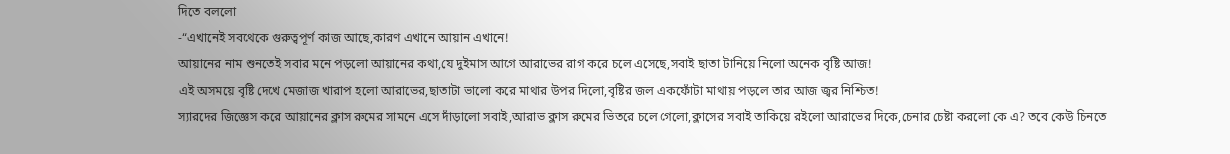দিতে বললো
-“এখানেই সবথেকে গুরুত্বপূর্ণ কাজ আছে,কারণ এখানে আয়ান এখানে!
আয়ানের নাম শুনতেই সবার মনে পড়লো আয়ানের কথা,যে দুইমাস আগে আরাভের রাগ করে চলে এসেছে,সবাই ছাতা টানিয়ে নিলো অনেক বৃষ্টি আজ!
এই অসময়ে বৃষ্টি দেখে মেজাজ খারাপ হলো আরাভের,ছাতাটা ভালো করে মাথার উপর দিলো,বৃষ্টির জল একফোঁটা মাথায় পড়লে তার আজ জ্বর নিশ্চিত!
স্যারদের জিজ্ঞেস করে আয়ানের ক্লাস রুমের সামনে এসে দাঁড়ালো সবাই,আরাভ ক্লাস রুমের ভিতরে চলে গেলো,ক্লাসের সবাই তাকিয়ে রইলো আরাভের দিকে,চেনার চেষ্টা করলো কে এ? তবে কেউ চিনতে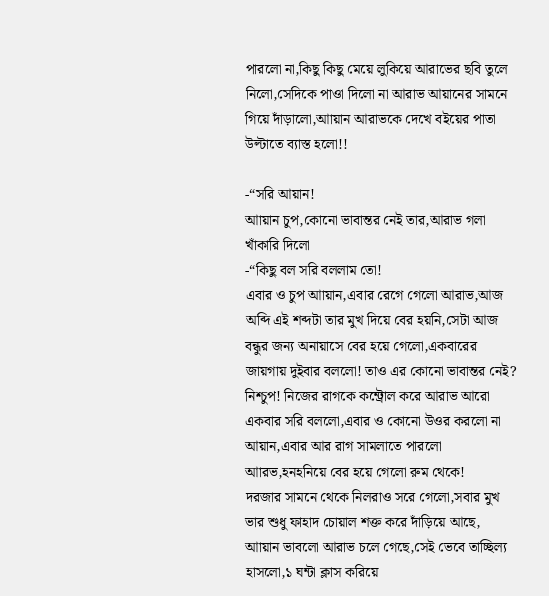পারলো না,কিছু কিছু মেয়ে লুকিয়ে আরাভের ছবি তুলে নিলো,সেদিকে পাওা দিলো না আরাভ আয়ানের সামনে গিয়ে দাঁড়ালো,আায়ান আরাভকে দেখে বইয়ের পাতা উল্টাতে ব্যাস্ত হলো!!

-“সরি আয়ান!
আায়ান চুপ,কোনো ভাবান্তর নেই তার,আরাভ গলা খাঁকারি দিলো
-“কিছু বল সরি বললাম তো!
এবার ও চুপ আায়ান,এবার রেগে গেলো আরাভ,আজ অব্দি এই শব্দটা তার মুখ দিয়ে বের হয়নি,সেটা আজ বন্ধুর জন্য অনায়াসে বের হয়ে গেলো,একবারের জায়গায় দুইবার বললো! তাও এর কোনো ভাবান্তর নেই? নিশ্চুপ! নিজের রাগকে কন্ট্রোল করে আরাভ আরো একবার সরি বললো,এবার ও কোনো উওর করলো না আয়ান,এবার আর রাগ সামলাতে পারলো আারভ,হনহনিয়ে বের হয়ে গেলো রুম থেকে!
দরজার সামনে থেকে নিলরাও সরে গেলো,সবার মুখ ভার শুধু ফাহাদ চোয়াল শক্ত করে দাঁড়িয়ে আছে,
আায়ান ভাবলো আরাভ চলে গেছে,সেই ভেবে তাচ্ছিল্য হাসলো,১ ঘন্টা ক্লাস করিয়ে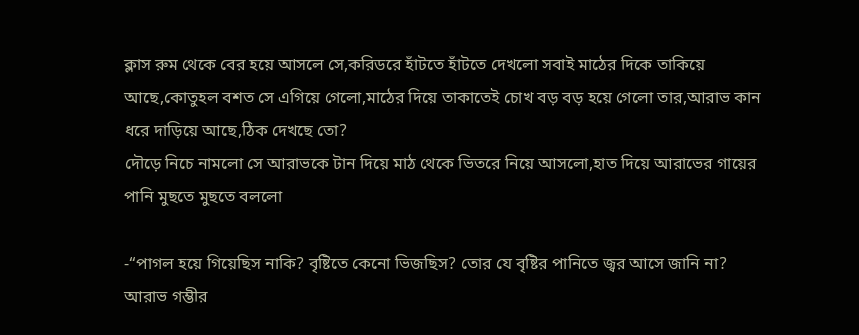ক্লাস রুম থেকে বের হয়ে আসলে সে,করিডরে হাঁটতে হাঁটতে দেখলো সবাই মাঠের দিকে তাকিয়ে আছে,কোতুহল বশত সে এগিয়ে গেলো,মাঠের দিয়ে তাকাতেই চোখ বড় বড় হয়ে গেলো তার,আরাভ কান ধরে দাড়িয়ে আছে,ঠিক দেখছে তো?
দৌড়ে নিচে নামলো সে আরাভকে টান দিয়ে মাঠ থেকে ভিতরে নিয়ে আসলো,হাত দিয়ে আরাভের গায়ের পানি মুছতে মুছতে বললো

-“পাগল হয়ে গিয়েছিস নাকি? বৃষ্টিতে কেনো ভিজছিস? তোর যে বৃষ্টির পানিতে জ্বর আসে জানি না?
আরাভ গম্ভীর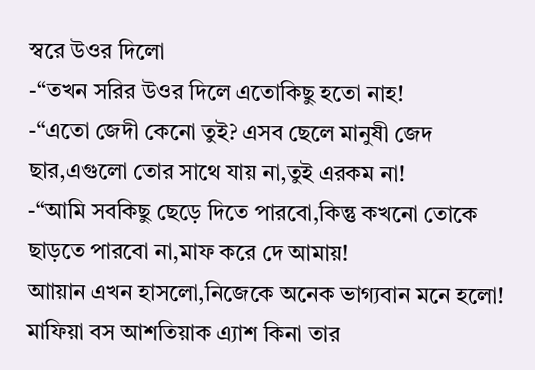স্বরে উওর দিলো
-“তখন সরির উওর দিলে এতোকিছু হতো নাহ!
-“এতো জেদী কেনো তুই? এসব ছেলে মানুষী জেদ ছার,এগুলো তোর সাথে যায় না,তুই এরকম না!
-“আমি সবকিছু ছেড়ে দিতে পারবো,কিন্তু কখনো তোকে ছাড়তে পারবো না,মাফ করে দে আমায়!
আায়ান এখন হাসলো,নিজেকে অনেক ভাগ্যবান মনে হলো! মাফিয়া বস আশতিয়াক এ্যাশ কিনা তার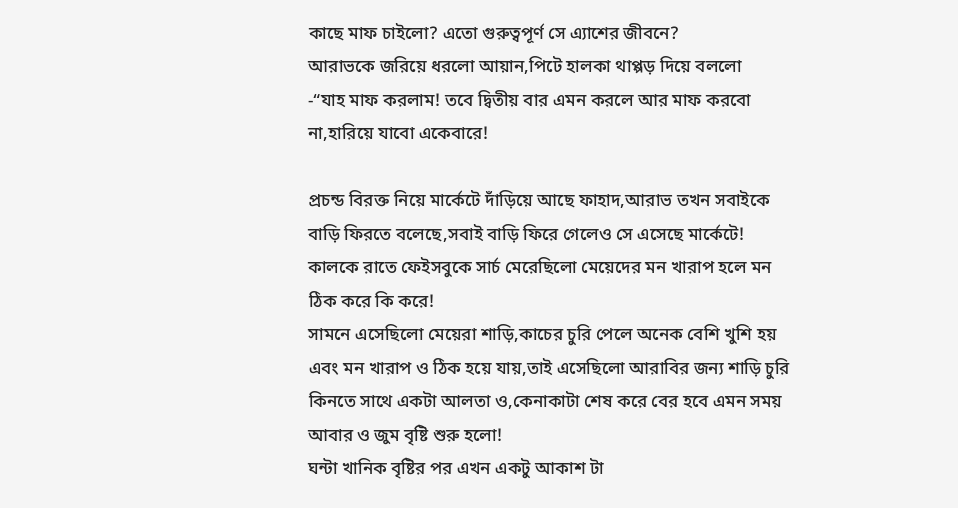কাছে মাফ চাইলো? এতো গুরুত্বপূর্ণ সে এ্যাশের জীবনে?
আরাভকে জরিয়ে ধরলো আয়ান,পিটে হালকা থাপ্পড় দিয়ে বললো
-“যাহ মাফ করলাম! তবে দ্বিতীয় বার এমন করলে আর মাফ করবো না,হারিয়ে যাবো একেবারে!

প্রচন্ড বিরক্ত নিয়ে মার্কেটে দাঁড়িয়ে আছে ফাহাদ,আরাভ তখন সবাইকে বাড়ি ফিরতে বলেছে,সবাই বাড়ি ফিরে গেলেও সে এসেছে মার্কেটে!
কালকে রাতে ফেইসবুকে সার্চ মেরেছিলো মেয়েদের মন খারাপ হলে মন ঠিক করে কি করে!
সামনে এসেছিলো মেয়েরা শাড়ি,কাচের চুরি পেলে অনেক বেশি খুশি হয় এবং মন খারাপ ও ঠিক হয়ে যায়,তাই এসেছিলো আরাবির জন্য শাড়ি চুরি কিনতে সাথে একটা আলতা ও,কেনাকাটা শেষ করে বের হবে এমন সময় আবার ও জুম বৃষ্টি শুরু হলো!
ঘন্টা খানিক বৃষ্টির পর এখন একটু আকাশ টা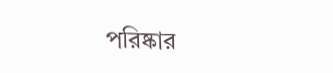পরিষ্কার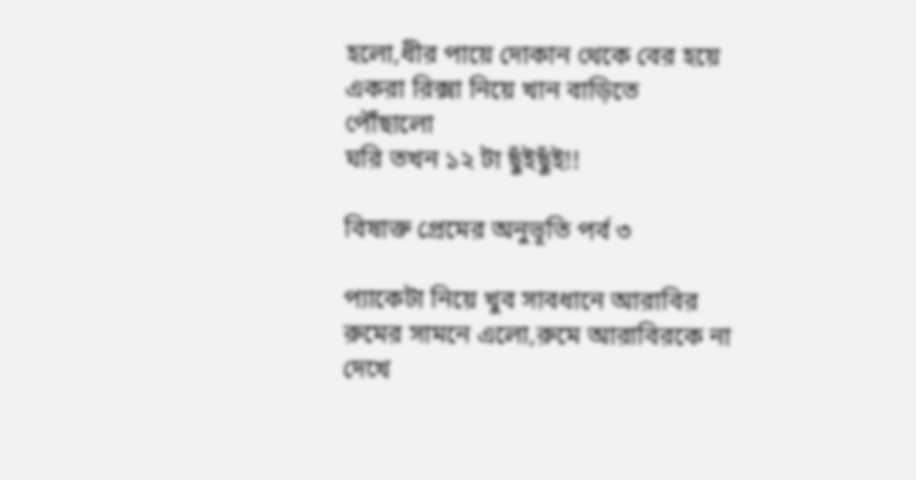হলো,ধীর পায়ে দোকান থেকে বের হয়ে একরা রিক্সা নিয়ে খান বাড়িতে পৌঁছালো
ঘরি তখন ১২ টা ছুঁইছুঁই!!

বিষাক্ত প্রেমের অনুভূতি পর্ব ৩

প্যাকেটা নিয়ে খুব সাবধানে আরাবির রুমের সামনে এলো,রুমে আরাবিরকে না দেখে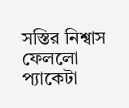সস্তির নিশ্বাস ফেললো
প্যাকেটা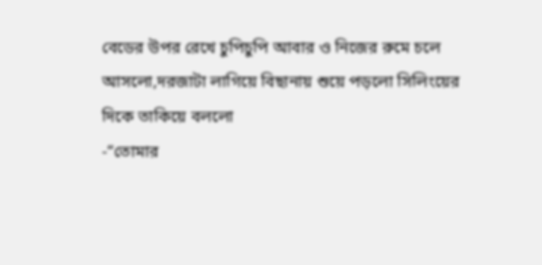বেডের উপর রেখে চুপিচুপি আবার ও নিজের রুমে চলে আসলো,দরজাটা লাগিয়ে বিছানায় শুয়ে পড়লো সিলিংয়ের দিকে তাকিয়ে বললো
-“তোমার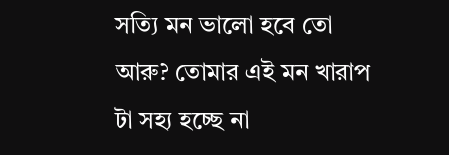সত্যি মন ভালো হবে তো আরু? তোমার এই মন খারাপ টা সহ্য হচ্ছে না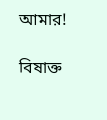আমার!

বিষাক্ত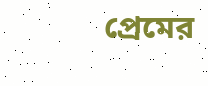প্রেমের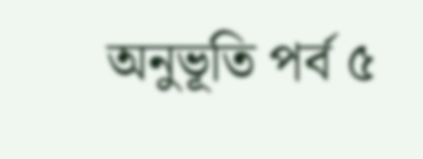অনুভূতি পর্ব ৫